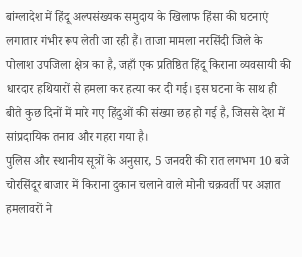बांग्लादेश में हिंदू अल्पसंख्यक समुदाय के खिलाफ हिंसा की घटनाएं लगातार गंभीर रूप लेती जा रही हैं। ताजा मामला नरसिंदी जिले के पोलाश उपजिला क्षेत्र का है, जहाँ एक प्रतिष्ठित हिंदू किराना व्यवसायी की धारदार हथियारों से हमला कर हत्या कर दी गई। इस घटना के साथ ही बीते कुछ दिनों में मारे गए हिंदुओं की संख्या छह हो गई है, जिससे देश में सांप्रदायिक तनाव और गहरा गया है।
पुलिस और स्थानीय सूत्रों के अनुसार, 5 जनवरी की रात लगभग 10 बजे चोरसिंदूर बाजार में किराना दुकान चलाने वाले मोनी चक्रवर्ती पर अज्ञात हमलावरों ने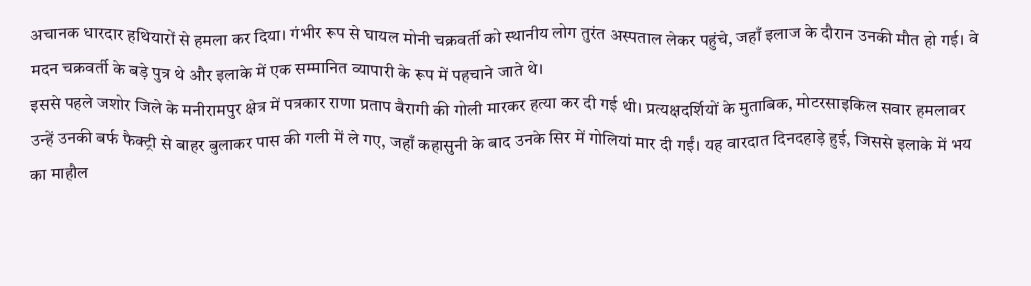अचानक धारदार हथियारों से हमला कर दिया। गंभीर रूप से घायल मोनी चक्रवर्ती को स्थानीय लोग तुरंत अस्पताल लेकर पहुंचे, जहाँ इलाज के दौरान उनकी मौत हो गई। वे मदन चक्रवर्ती के बड़े पुत्र थे और इलाके में एक सम्मानित व्यापारी के रूप में पहचाने जाते थे।
इससे पहले जशोर जिले के मनीरामपुर क्षेत्र में पत्रकार राणा प्रताप बैरागी की गोली मारकर हत्या कर दी गई थी। प्रत्यक्षदर्शियों के मुताबिक, मोटरसाइकिल सवार हमलावर उन्हें उनकी बर्फ फैक्ट्री से बाहर बुलाकर पास की गली में ले गए, जहाँ कहासुनी के बाद उनके सिर में गोलियां मार दी गईं। यह वारदात दिनदहाड़े हुई, जिससे इलाके में भय का माहौल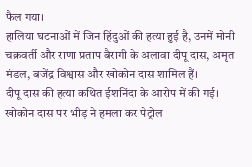फैल गया।
हालिया घटनाओं में जिन हिंदुओं की हत्या हुई है, उनमें मोनी चक्रवर्ती और राणा प्रताप बैरागी के अलावा दीपू दास, अमृत मंडल, बजेंद्र विश्वास और खोकोन दास शामिल हैं।
दीपू दास की हत्या कथित ईशनिंदा के आरोप में की गई।
खोकोन दास पर भीड़ ने हमला कर पेट्रोल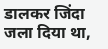डालकर जिंदा जला दिया था,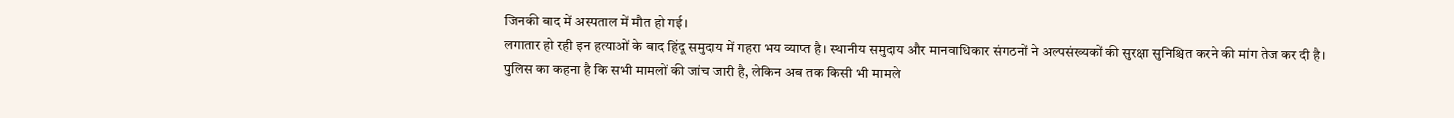जिनकी बाद में अस्पताल में मौत हो गई।
लगातार हो रही इन हत्याओं के बाद हिंदू समुदाय में गहरा भय व्याप्त है। स्थानीय समुदाय और मानवाधिकार संगठनों ने अल्पसंख्यकों की सुरक्षा सुनिश्चित करने की मांग तेज कर दी है। पुलिस का कहना है कि सभी मामलों की जांच जारी है, लेकिन अब तक किसी भी मामले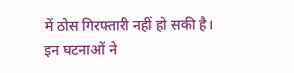में ठोस गिरफ्तारी नहीं हो सकी है।
इन घटनाओं ने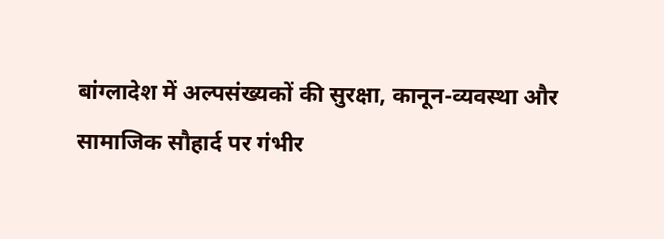बांग्लादेश में अल्पसंख्यकों की सुरक्षा, कानून-व्यवस्था और सामाजिक सौहार्द पर गंभीर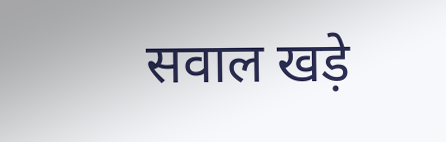सवाल खड़े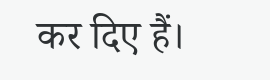कर दिए हैं।